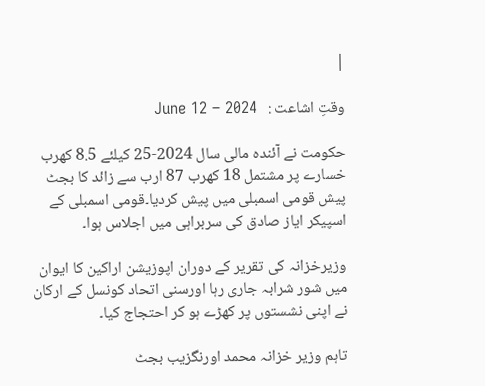|

وقتِ اشاعت :   June 12 – 2024

حکومت نے آئندہ مالی سال 2024-25 کیلئے 8.5 کھرب خسارے پر مشتمل 18 کھرب 87 ارب سے زائد کا بجٹ پیش قومی اسمبلی میں پیش کردیا۔قومی اسمبلی کے اسپیکر ایاز صادق کی سربراہی میں اجلاس ہوا۔

وزیرخزانہ کی تقریر کے دوران اپوزیشن اراکین کا ایوان میں شور شرابہ جاری رہا اورسنی اتحاد کونسل کے ارکان نے اپنی نشستوں پر کھڑے ہو کر احتجاج کیا۔

تاہم وزیر خزانہ محمد اورنگزیب بجٹ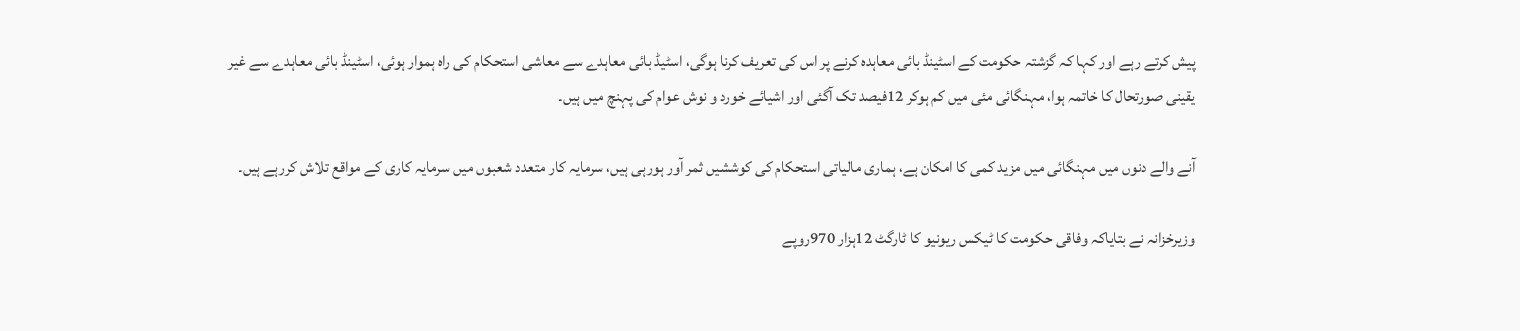پیش کرتے رہے اور کہا کہ گزشتہ حکومت کے اسٹینڈ بائی معاہدہ کرنے پر اس کی تعریف کرنا ہوگی، اسٹیڈ بائی معاہدے سے معاشی استحکام کی راہ ہموار ہوئی، اسٹینڈ بائی معاہدے سے غیر یقینی صورتحال کا خاتمہ ہوا، مہنگائی مئی میں کم ہوکر 12فیصد تک آگئی اور اشیائے خورد و نوش عوام کی پہنچ میں ہیں۔

آنے والے دنوں میں مہنگائی میں مزید کمی کا امکان ہے، ہماری مالیاتی استحکام کی کوششیں ثمر آور ہورہی ہیں، سرمایہ کار متعدد شعبوں میں سرمایہ کاری کے مواقع تلاش کررہے ہیں۔

وزیرخزانہ نے بتایاکہ وفاقی حکومت کا ٹیکس ریونیو کا ٹارگٹ 12ہزار 970روپے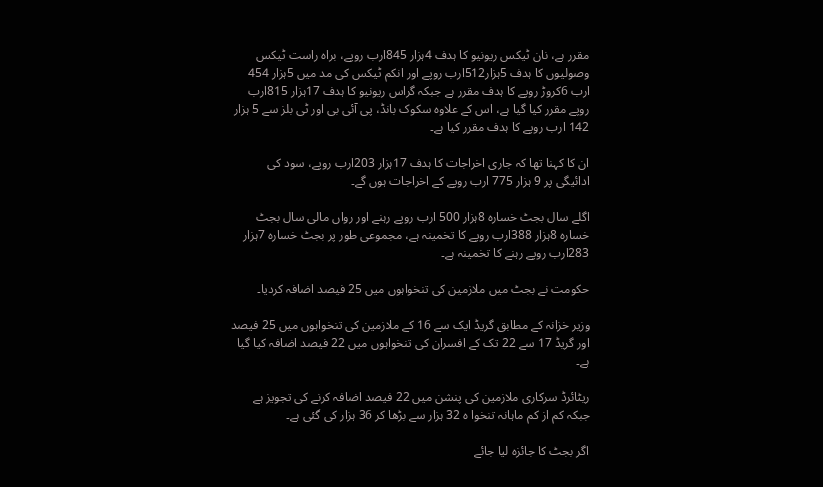مقرر ہے، نان ٹیکس ریونیو کا ہدف 4ہزار 845ارب روپے، براہ راست ٹیکس وصولیوں کا ہدف 5ہزار512ارب روپے اور انکم ٹیکس کی مد میں 5ہزار 454 ارب 6کروڑ روپے کا ہدف مقرر ہے جبکہ گراس ریونیو کا ہدف 17ہزار 815ارب روپے مقرر کیا گیا ہے، اس کے علاوہ سکوک بانڈ، پی آئی بی اور ٹی بلز سے 5 ہزار 142 ارب روپے کا ہدف مقرر کیا ہے۔

ان کا کہنا تھا کہ جاری اخراجات کا ہدف 17ہزار 203ارب روپے، سود کی ادائیگی پر 9 ہزار 775 ارب روپے کے اخراجات ہوں گے۔

اگلے سال بجٹ خسارہ 8ہزار 500 ارب روپے رہنے اور رواں مالی سال بجٹ خسارہ 8ہزار 388ارب روپے کا تخمینہ ہے، مجموعی طور پر بجٹ خسارہ 7ہزار 283ارب روپے رہنے کا تخمینہ ہے۔

حکومت نے بجٹ میں ملازمین کی تنخواہوں میں 25 فیصد اضافہ کردیا۔

وزیر خزانہ کے مطابق گریڈ ایک سے 16 کے ملازمین کی تنخواہوں میں 25 فیصد اور گریڈ 17 سے 22 تک کے افسران کی تنخواہوں میں 22 فیصد اضافہ کیا گیا ہے۔

ریٹائرڈ سرکاری ملازمین کی پنشن میں 22 فیصد اضافہ کرنے کی تجویز ہے جبکہ کم از کم ماہانہ تنخوا ہ 32 ہزار سے بڑھا کر 36 ہزار کی گئی ہے۔

اگر بجٹ کا جائزہ لیا جائے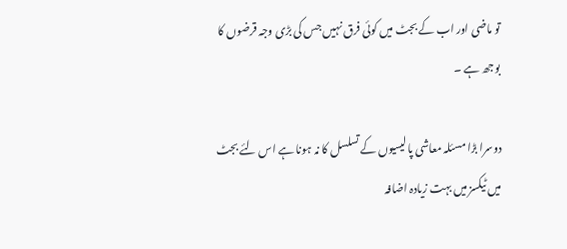تو ماضی اور اب کے بجٹ میں کوئی فرق نہیں جس کی بڑی وجہ قرضوں کا بوجھ ہے ۔

دوسرا بڑا مسئلہ معاشی پالیسیوں کے تسلسل کا نہ ہونا ہے اس لئے بجٹ میں ٹیکسز میں بہت زیادہ اضافہ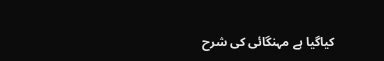کیاگیا ہے مہنگائی کی شرح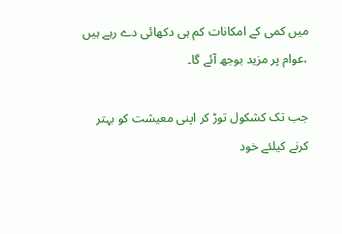میں کمی کے امکانات کم ہی دکھائی دے رہے ہیں ،عوام پر مزید بوجھ آئے گا۔

جب تک کشکول توڑ کر اپنی معیشت کو بہتر کرنے کیلئے خود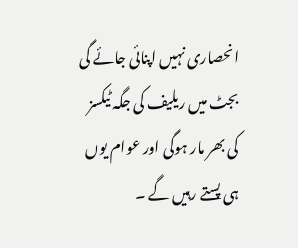انحصاری نہیں اپنائی جائے گی بجٹ میں ریلیف کی جگہ ٹیکسز کی بھر مار ہوگی اور عوام یوں ہی پستے رہیں گے ۔